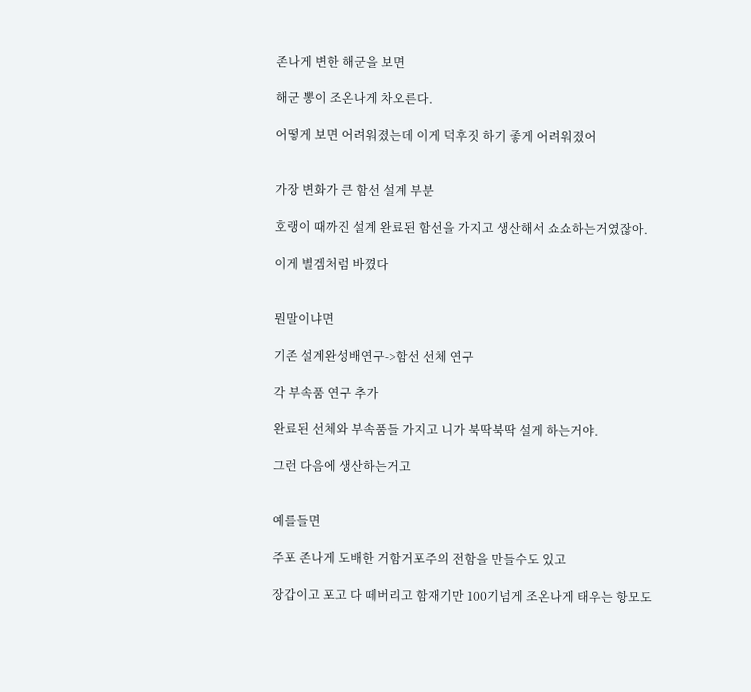존나게 변한 해군을 보면

해군 뽕이 조온나게 차오른다.

어떻게 보면 어려워졌는데 이게 덕후짓 하기 좋게 어려워졌어


가장 변화가 큰 함선 설계 부분

호랭이 때까진 설계 완료된 함선을 가지고 생산해서 쇼쇼하는거였잖아.

이게 별겜처럼 바꼈다


뭔말이냐면

기존 설계완성배연구->함선 선체 연구

각 부속품 연구 추가

완료된 선체와 부속품들 가지고 니가 북딱북딱 설게 하는거야.

그런 다음에 생산하는거고


예를들면

주포 존나게 도배한 거함거포주의 전함을 만들수도 있고

장갑이고 포고 다 떼버리고 함재기만 100기넘게 조온나게 태우는 항모도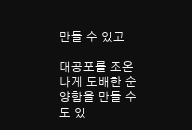만들 수 있고

대공포를 조온나게 도배한 순양함을 만들 수도 있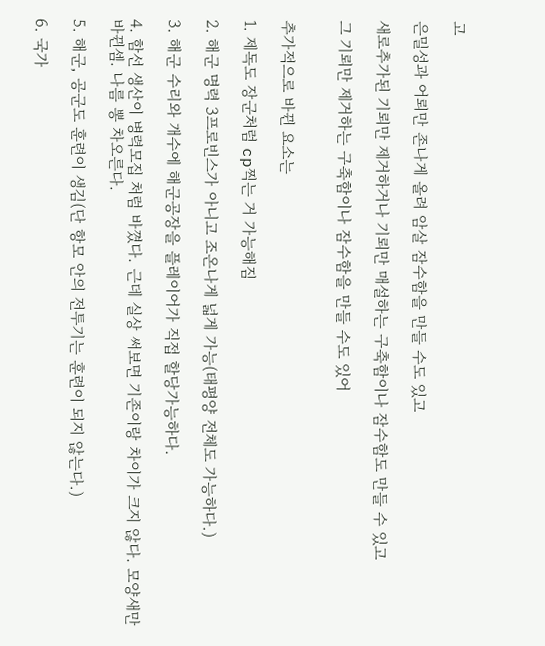고

은밀성과 어뢰만 존나게 올려 암살 잠수함을 만들 수도 있고

새로추가된 기뢰만 제거하거나 기뢰만 매설하는 구축함이나 잠수함도 만들 수 있고

그 기뢰만 제거하는 구축함이나 잠수함을 만들 수도 있어


추가적으로 바뀐 요소는

1. 제독도 장군처럼 cp찍는 거 가능해짐

2. 해군 명력 3프로빈스가 아니고 조온나게 넓게 가능(태평양 전체도 가능하다.)

3. 해군 수리와 개수에 해군공장을 플레이어가 직접 할당가능하다.

4. 함선 생산이 병력모집 처럼 바꼈다. 근데 실상 써보면 기존이랑 차이가 크지 않다. 모양새만 바뀐셈. 나름 뽕 차오른다.

5. 해군, 공군도 훈련이 생김(단 항모 안의 전투기는 훈련이 되지 않는다.)

6. 국가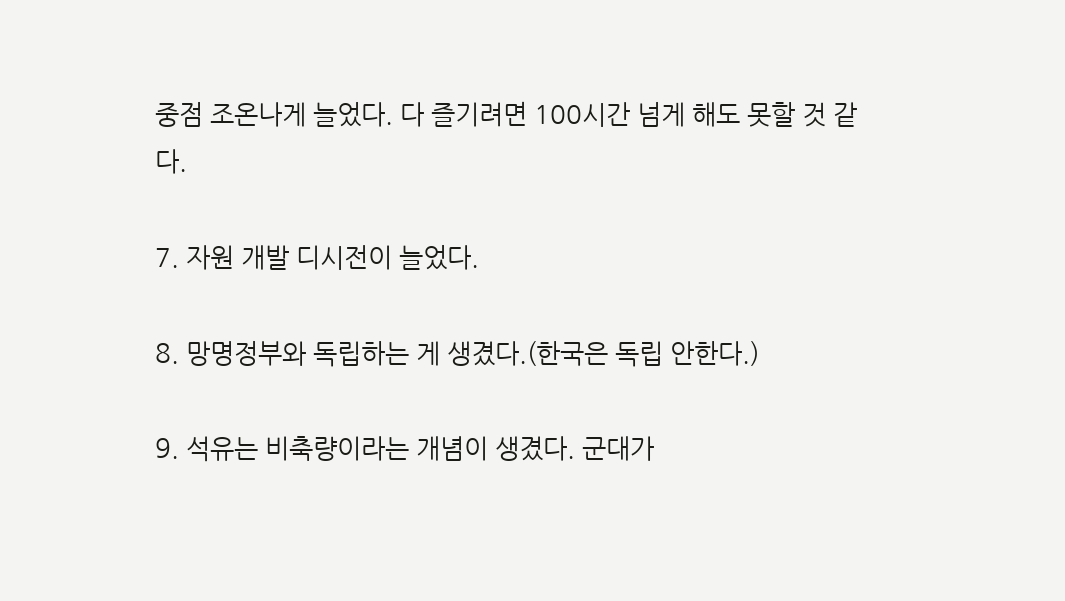중점 조온나게 늘었다. 다 즐기려면 100시간 넘게 해도 못할 것 같다.

7. 자원 개발 디시전이 늘었다.

8. 망명정부와 독립하는 게 생겼다.(한국은 독립 안한다.)

9. 석유는 비축량이라는 개념이 생겼다. 군대가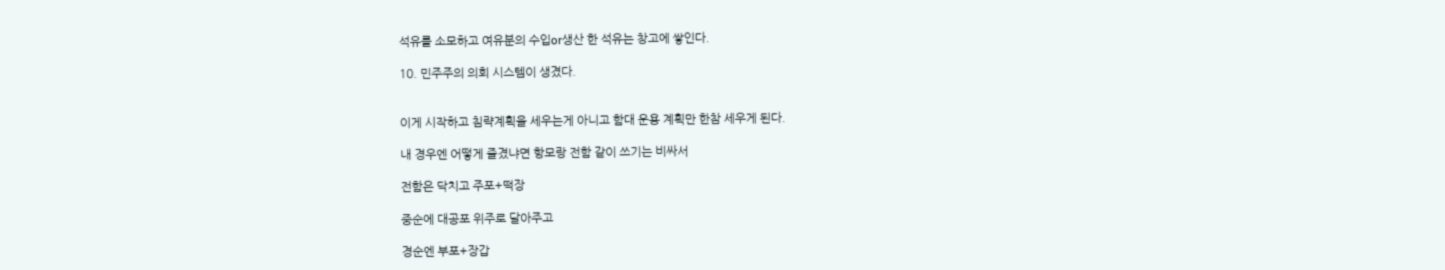석유를 소모하고 여유분의 수입or생산 한 석유는 창고에 쌓인다.

10. 민주주의 의회 시스템이 생겼다.


이게 시작하고 침략계획을 세우는게 아니고 함대 운용 계획만 한참 세우게 된다.

내 경우엔 어떻게 즐겼냐면 항모랑 전함 같이 쓰기는 비싸서

전함은 닥치고 주포+떡장

중순에 대공포 위주로 달아주고

경순엔 부포+장갑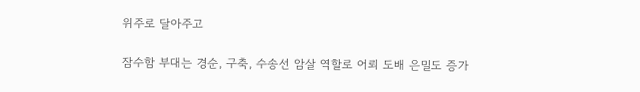위주로 달아주고

잠수함 부대는 경순, 구축, 수송선 암살 역할로 어뢰 도배 은밀도 증가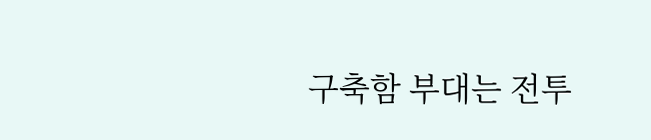구축함 부대는 전투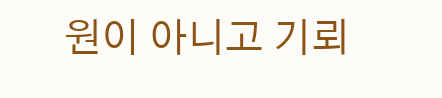원이 아니고 기뢰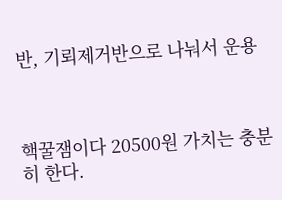반, 기뢰제거반으로 나눠서 운용



핵꿀잼이다 20500원 가치는 충분히 한다.